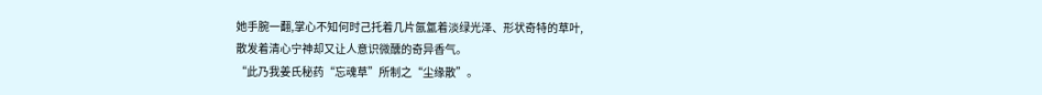她手腕一翻,掌心不知何时己托着几片氤氲着淡绿光泽、形状奇特的草叶,
散发着清心宁神却又让人意识微醺的奇异香气。
“此乃我姜氏秘药“忘魂草”所制之“尘缘散”。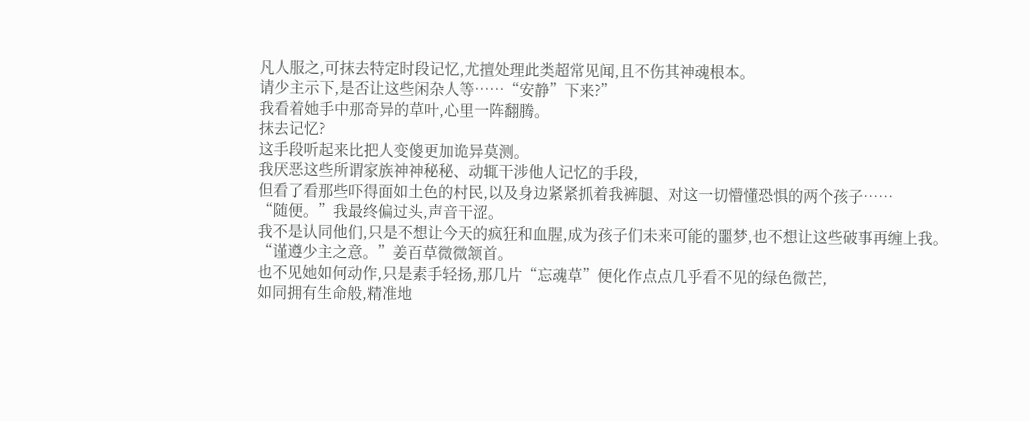凡人服之,可抹去特定时段记忆,尤擅处理此类超常见闻,且不伤其神魂根本。
请少主示下,是否让这些闲杂人等……“安静”下来?”
我看着她手中那奇异的草叶,心里一阵翻腾。
抹去记忆?
这手段听起来比把人变傻更加诡异莫测。
我厌恶这些所谓家族神神秘秘、动辄干涉他人记忆的手段,
但看了看那些吓得面如土色的村民,以及身边紧紧抓着我裤腿、对这一切懵懂恐惧的两个孩子……
“随便。”我最终偏过头,声音干涩。
我不是认同他们,只是不想让今天的疯狂和血腥,成为孩子们未来可能的噩梦,也不想让这些破事再缠上我。
“谨遵少主之意。”姜百草微微颔首。
也不见她如何动作,只是素手轻扬,那几片“忘魂草”便化作点点几乎看不见的绿色微芒,
如同拥有生命般,精准地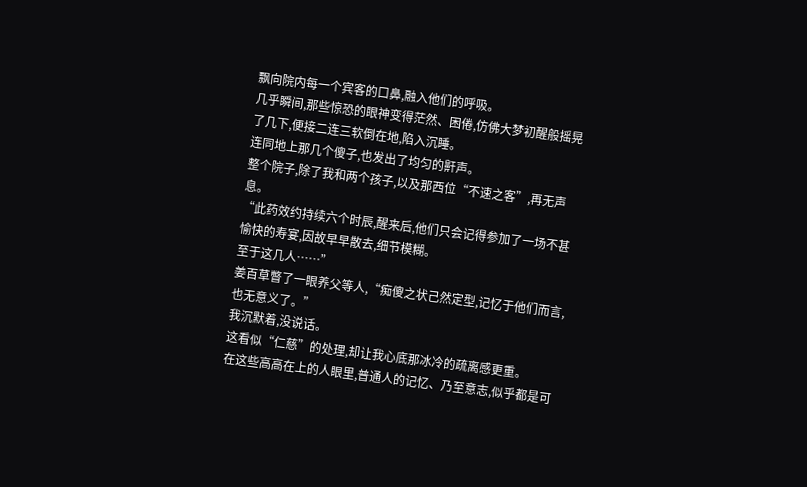飘向院内每一个宾客的口鼻,融入他们的呼吸。
几乎瞬间,那些惊恐的眼神变得茫然、困倦,仿佛大梦初醒般摇晃了几下,便接二连三软倒在地,陷入沉睡。
连同地上那几个傻子,也发出了均匀的鼾声。
整个院子,除了我和两个孩子,以及那西位“不速之客”,再无声息。
“此药效约持续六个时辰,醒来后,他们只会记得参加了一场不甚愉快的寿宴,因故早早散去,细节模糊。
至于这几人……”
姜百草瞥了一眼养父等人,“痴傻之状己然定型,记忆于他们而言,也无意义了。”
我沉默着,没说话。
这看似“仁慈”的处理,却让我心底那冰冷的疏离感更重。
在这些高高在上的人眼里,普通人的记忆、乃至意志,似乎都是可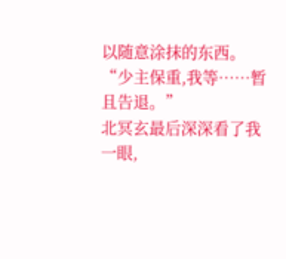以随意涂抹的东西。
“少主保重,我等……暂且告退。”
北冥玄最后深深看了我一眼,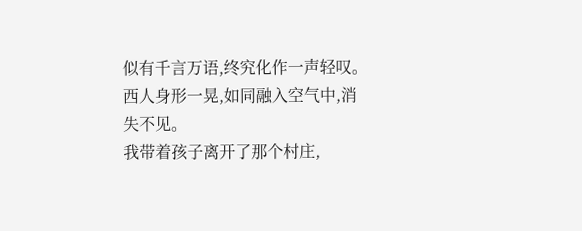似有千言万语,终究化作一声轻叹。
西人身形一晃,如同融入空气中,消失不见。
我带着孩子离开了那个村庄,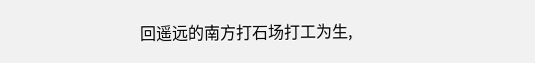回遥远的南方打石场打工为生,